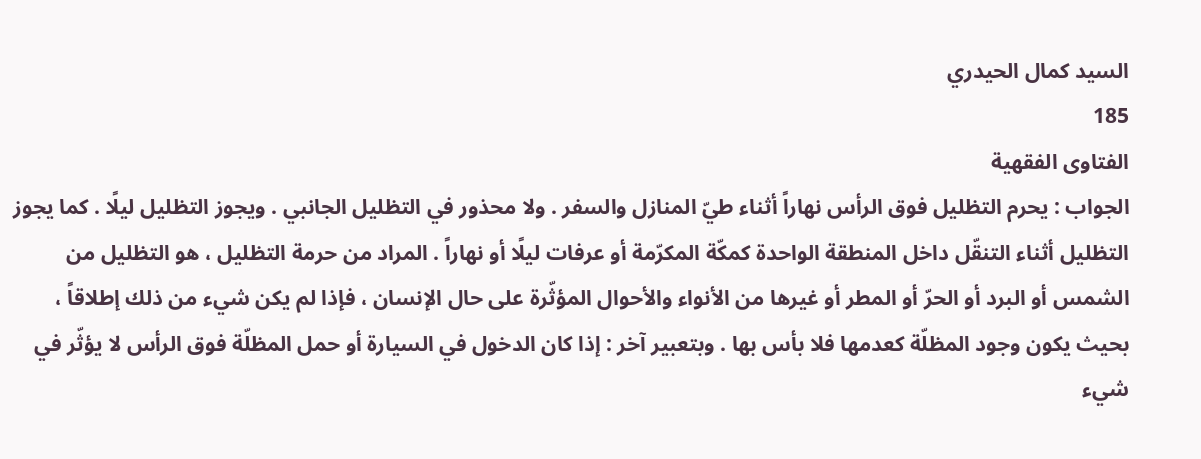السيد كمال الحيدري
185
الفتاوى الفقهية
الجواب : يحرم التظليل فوق الرأس نهاراً أثناء طيّ المنازل والسفر . ولا محذور في التظليل الجانبي . ويجوز التظليل ليلًا . كما يجوز التظليل أثناء التنقّل داخل المنطقة الواحدة كمكّة المكرّمة أو عرفات ليلًا أو نهاراً . المراد من حرمة التظليل ، هو التظليل من الشمس أو البرد أو الحرّ أو المطر أو غيرها من الأنواء والأحوال المؤثّرة على حال الإنسان ، فإذا لم يكن شيء من ذلك إطلاقاً ، بحيث يكون وجود المظلّة كعدمها فلا بأس بها . وبتعبير آخر : إذا كان الدخول في السيارة أو حمل المظلّة فوق الرأس لا يؤثّر في شيء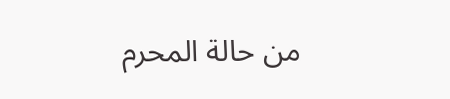من حالة المحرم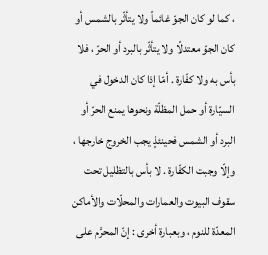، كما لو كان الجوّ غائماً ولا يتأثّر بالشمس أو كان الجوّ معتدلًا ولا يتأثّر بالبرد أو الحرّ ، فلا بأس به ولا كفّارة . أمّا إذا كان الدخول في السيّارة أو حمل المظلّة ونحوها يمنع الحرّ أو البرد أو الشمس فحينئذٍ يجب الخروج خارجها ، وإلّا وجبت الكفّارة . لا بأس بالتظليل تحت سقوف البيوت والعمارات والمحلّات والأماكن المعدّة للنوم ، وبعبارة أخرى : إنّ المحرَّم على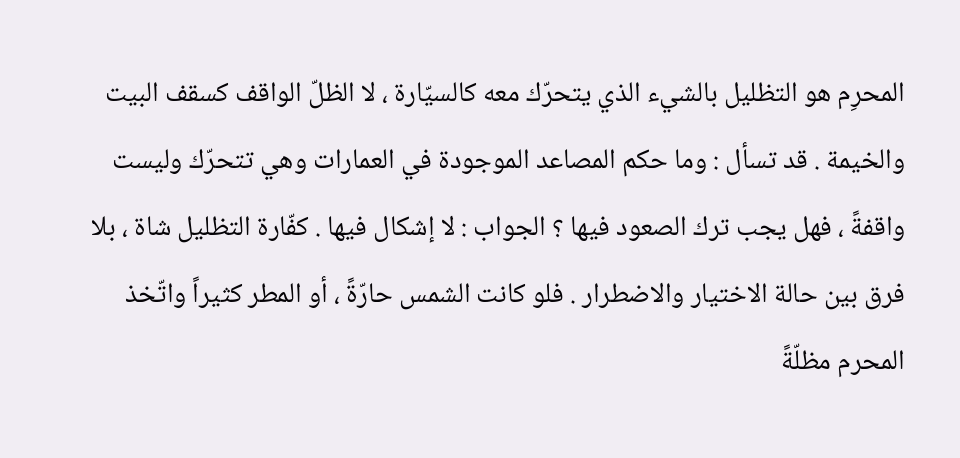المحرِم هو التظليل بالشيء الذي يتحرّك معه كالسيّارة ، لا الظلّ الواقف كسقف البيت والخيمة . قد تسأل : وما حكم المصاعد الموجودة في العمارات وهي تتحرّك وليست واقفةً ، فهل يجب ترك الصعود فيها ؟ الجواب : لا إشكال فيها . كفّارة التظليل شاة ، بلا فرق بين حالة الاختيار والاضطرار . فلو كانت الشمس حارّةً ، أو المطر كثيراً واتّخذ المحرم مظلّةً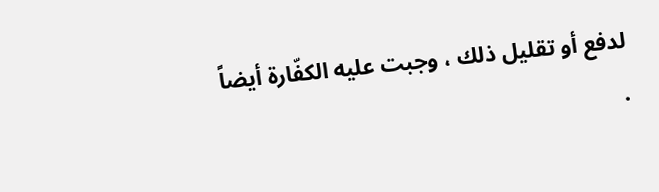لدفع أو تقليل ذلك ، وجبت عليه الكفّارة أيضاً .